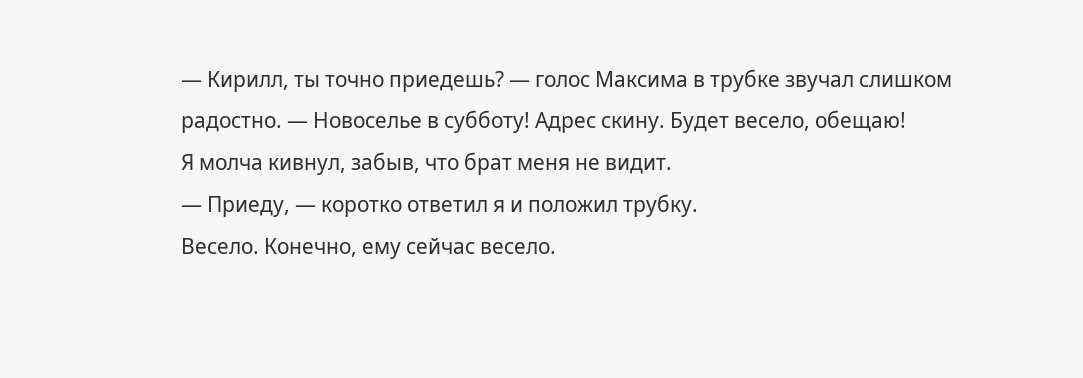— Кирилл, ты точно приедешь? — голос Максима в трубке звучал слишком радостно. — Новоселье в субботу! Адрес скину. Будет весело, обещаю!
Я молча кивнул, забыв, что брат меня не видит.
— Приеду, — коротко ответил я и положил трубку.
Весело. Конечно, ему сейчас весело.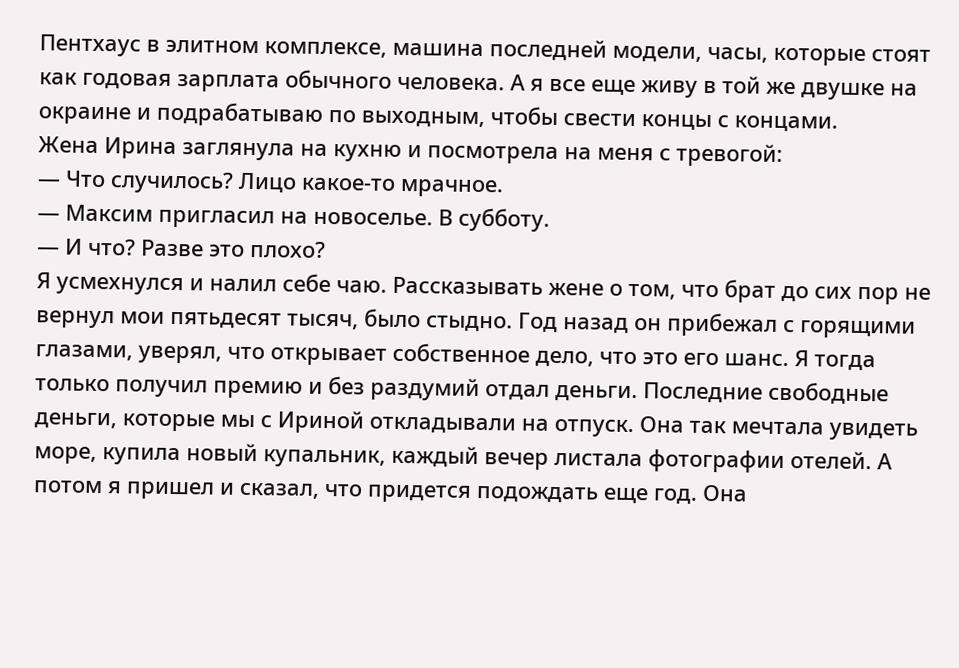Пентхаус в элитном комплексе, машина последней модели, часы, которые стоят как годовая зарплата обычного человека. А я все еще живу в той же двушке на окраине и подрабатываю по выходным, чтобы свести концы с концами.
Жена Ирина заглянула на кухню и посмотрела на меня с тревогой:
— Что случилось? Лицо какое-то мрачное.
— Максим пригласил на новоселье. В субботу.
— И что? Разве это плохо?
Я усмехнулся и налил себе чаю. Рассказывать жене о том, что брат до сих пор не вернул мои пятьдесят тысяч, было стыдно. Год назад он прибежал с горящими глазами, уверял, что открывает собственное дело, что это его шанс. Я тогда только получил премию и без раздумий отдал деньги. Последние свободные деньги, которые мы с Ириной откладывали на отпуск. Она так мечтала увидеть море, купила новый купальник, каждый вечер листала фотографии отелей. А потом я пришел и сказал, что придется подождать еще год. Она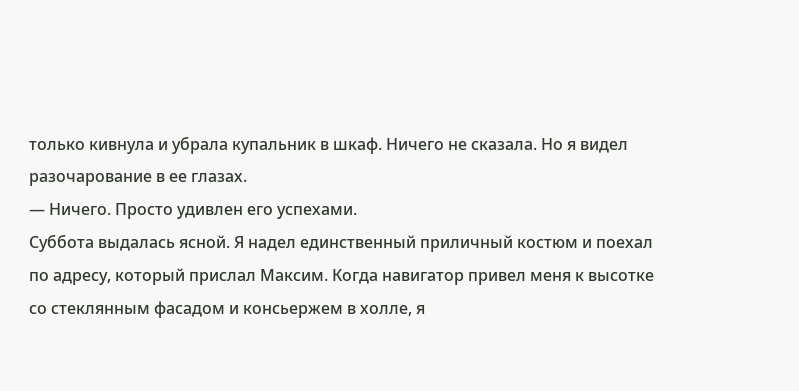только кивнула и убрала купальник в шкаф. Ничего не сказала. Но я видел разочарование в ее глазах.
— Ничего. Просто удивлен его успехами.
Суббота выдалась ясной. Я надел единственный приличный костюм и поехал по адресу, который прислал Максим. Когда навигатор привел меня к высотке со стеклянным фасадом и консьержем в холле, я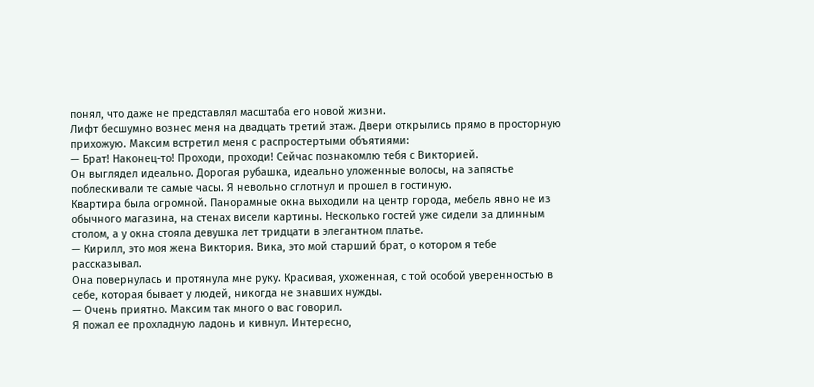понял, что даже не представлял масштаба его новой жизни.
Лифт бесшумно вознес меня на двадцать третий этаж. Двери открылись прямо в просторную прихожую. Максим встретил меня с распростертыми объятиями:
— Брат! Наконец-то! Проходи, проходи! Сейчас познакомлю тебя с Викторией.
Он выглядел идеально. Дорогая рубашка, идеально уложенные волосы, на запястье поблескивали те самые часы. Я невольно сглотнул и прошел в гостиную.
Квартира была огромной. Панорамные окна выходили на центр города, мебель явно не из обычного магазина, на стенах висели картины. Несколько гостей уже сидели за длинным столом, а у окна стояла девушка лет тридцати в элегантном платье.
— Кирилл, это моя жена Виктория. Вика, это мой старший брат, о котором я тебе рассказывал.
Она повернулась и протянула мне руку. Красивая, ухоженная, с той особой уверенностью в себе, которая бывает у людей, никогда не знавших нужды.
— Очень приятно. Максим так много о вас говорил.
Я пожал ее прохладную ладонь и кивнул. Интересно,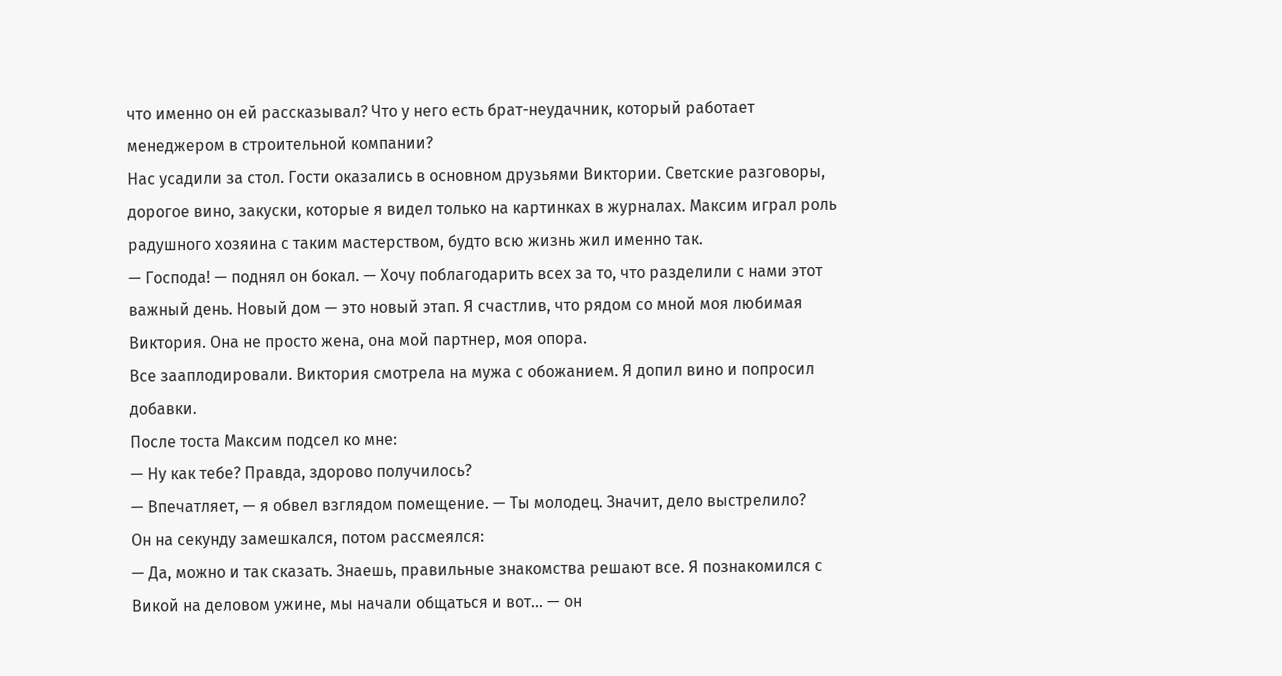что именно он ей рассказывал? Что у него есть брат-неудачник, который работает менеджером в строительной компании?
Нас усадили за стол. Гости оказались в основном друзьями Виктории. Светские разговоры, дорогое вино, закуски, которые я видел только на картинках в журналах. Максим играл роль радушного хозяина с таким мастерством, будто всю жизнь жил именно так.
— Господа! — поднял он бокал. — Хочу поблагодарить всех за то, что разделили с нами этот важный день. Новый дом — это новый этап. Я счастлив, что рядом со мной моя любимая Виктория. Она не просто жена, она мой партнер, моя опора.
Все зааплодировали. Виктория смотрела на мужа с обожанием. Я допил вино и попросил добавки.
После тоста Максим подсел ко мне:
— Ну как тебе? Правда, здорово получилось?
— Впечатляет, — я обвел взглядом помещение. — Ты молодец. Значит, дело выстрелило?
Он на секунду замешкался, потом рассмеялся:
— Да, можно и так сказать. Знаешь, правильные знакомства решают все. Я познакомился с Викой на деловом ужине, мы начали общаться и вот... — он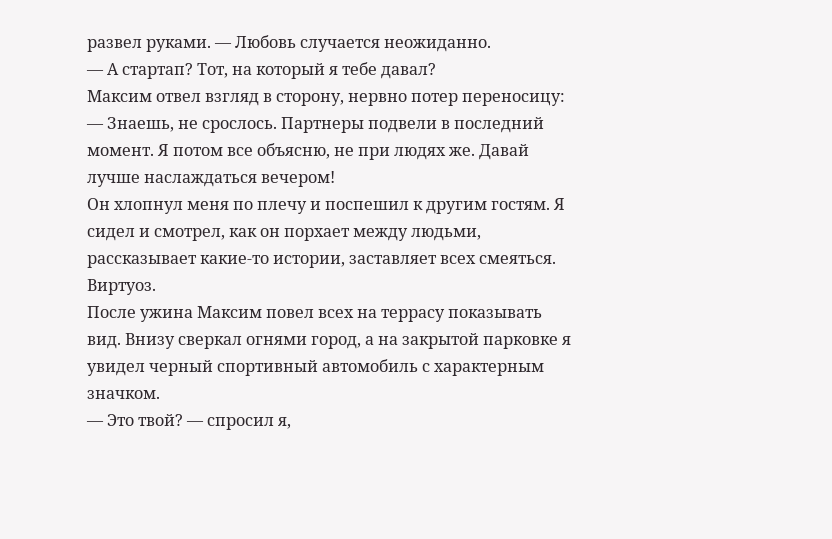развел руками. — Любовь случается неожиданно.
— А стартап? Тот, на который я тебе давал?
Максим отвел взгляд в сторону, нервно потер переносицу:
— Знаешь, не срослось. Партнеры подвели в последний момент. Я потом все объясню, не при людях же. Давай лучше наслаждаться вечером!
Он хлопнул меня по плечу и поспешил к другим гостям. Я сидел и смотрел, как он порхает между людьми, рассказывает какие-то истории, заставляет всех смеяться. Виртуоз.
После ужина Максим повел всех на террасу показывать вид. Внизу сверкал огнями город, а на закрытой парковке я увидел черный спортивный автомобиль с характерным значком.
— Это твой? — спросил я,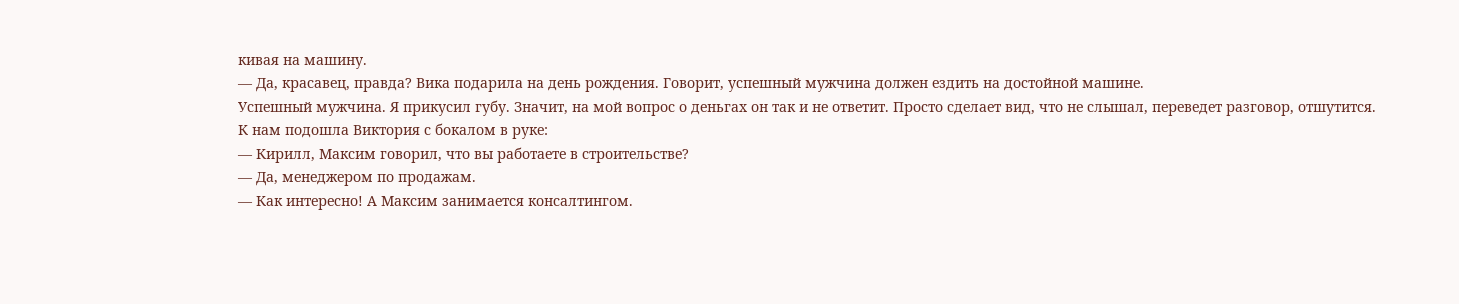кивая на машину.
— Да, красавец, правда? Вика подарила на день рождения. Говорит, успешный мужчина должен ездить на достойной машине.
Успешный мужчина. Я прикусил губу. Значит, на мой вопрос о деньгах он так и не ответит. Просто сделает вид, что не слышал, переведет разговор, отшутится.
К нам подошла Виктория с бокалом в руке:
— Кирилл, Максим говорил, что вы работаете в строительстве?
— Да, менеджером по продажам.
— Как интересно! А Максим занимается консалтингом.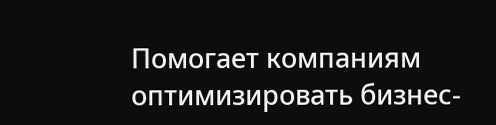Помогает компаниям оптимизировать бизнес-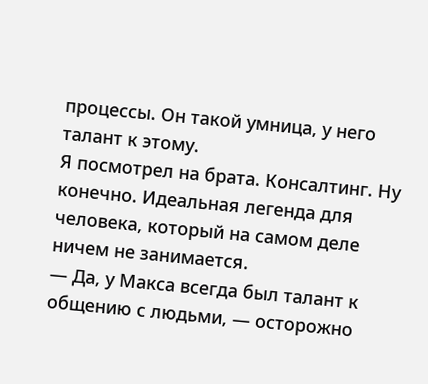процессы. Он такой умница, у него талант к этому.
Я посмотрел на брата. Консалтинг. Ну конечно. Идеальная легенда для человека, который на самом деле ничем не занимается.
— Да, у Макса всегда был талант к общению с людьми, — осторожно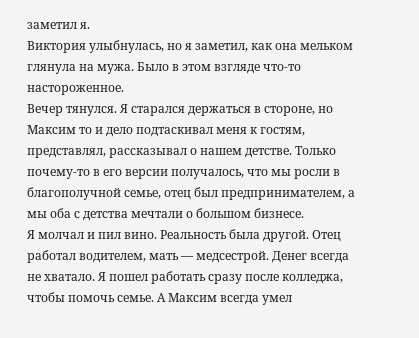заметил я.
Виктория улыбнулась, но я заметил, как она мельком глянула на мужа. Было в этом взгляде что-то настороженное.
Вечер тянулся. Я старался держаться в стороне, но Максим то и дело подтаскивал меня к гостям, представлял, рассказывал о нашем детстве. Только почему-то в его версии получалось, что мы росли в благополучной семье, отец был предпринимателем, а мы оба с детства мечтали о большом бизнесе.
Я молчал и пил вино. Реальность была другой. Отец работал водителем, мать — медсестрой. Денег всегда не хватало. Я пошел работать сразу после колледжа, чтобы помочь семье. А Максим всегда умел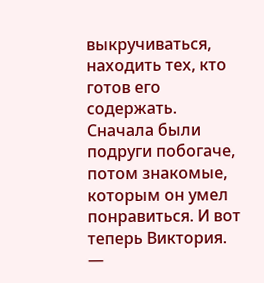выкручиваться, находить тех, кто готов его содержать. Сначала были подруги побогаче, потом знакомые, которым он умел понравиться. И вот теперь Виктория.
—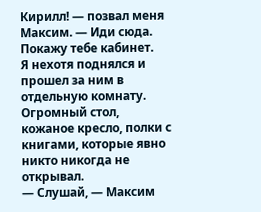Кирилл! — позвал меня Максим. — Иди сюда. Покажу тебе кабинет.
Я нехотя поднялся и прошел за ним в отдельную комнату. Огромный стол, кожаное кресло, полки с книгами, которые явно никто никогда не открывал.
— Слушай, — Максим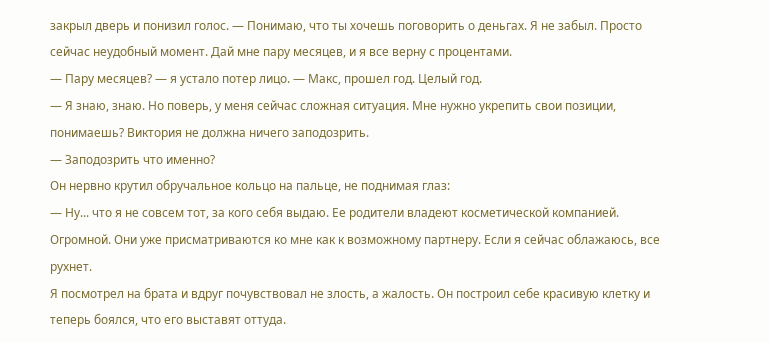закрыл дверь и понизил голос. — Понимаю, что ты хочешь поговорить о деньгах. Я не забыл. Просто сейчас неудобный момент. Дай мне пару месяцев, и я все верну с процентами.
— Пару месяцев? — я устало потер лицо. — Макс, прошел год. Целый год.
— Я знаю, знаю. Но поверь, у меня сейчас сложная ситуация. Мне нужно укрепить свои позиции, понимаешь? Виктория не должна ничего заподозрить.
— Заподозрить что именно?
Он нервно крутил обручальное кольцо на пальце, не поднимая глаз:
— Ну... что я не совсем тот, за кого себя выдаю. Ее родители владеют косметической компанией. Огромной. Они уже присматриваются ко мне как к возможному партнеру. Если я сейчас облажаюсь, все рухнет.
Я посмотрел на брата и вдруг почувствовал не злость, а жалость. Он построил себе красивую клетку и теперь боялся, что его выставят оттуда.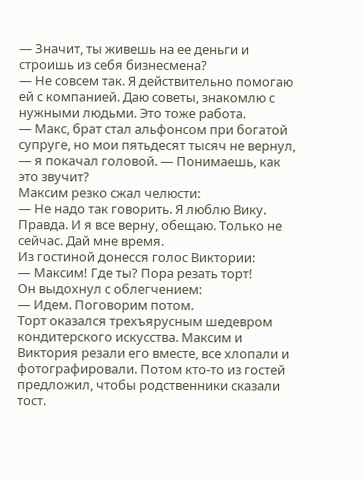— Значит, ты живешь на ее деньги и строишь из себя бизнесмена?
— Не совсем так. Я действительно помогаю ей с компанией. Даю советы, знакомлю с нужными людьми. Это тоже работа.
— Макс, брат стал альфонсом при богатой супруге, но мои пятьдесят тысяч не вернул, — я покачал головой. — Понимаешь, как это звучит?
Максим резко сжал челюсти:
— Не надо так говорить. Я люблю Вику. Правда. И я все верну, обещаю. Только не сейчас. Дай мне время.
Из гостиной донесся голос Виктории:
— Максим! Где ты? Пора резать торт!
Он выдохнул с облегчением:
— Идем. Поговорим потом.
Торт оказался трехъярусным шедевром кондитерского искусства. Максим и Виктория резали его вместе, все хлопали и фотографировали. Потом кто-то из гостей предложил, чтобы родственники сказали тост.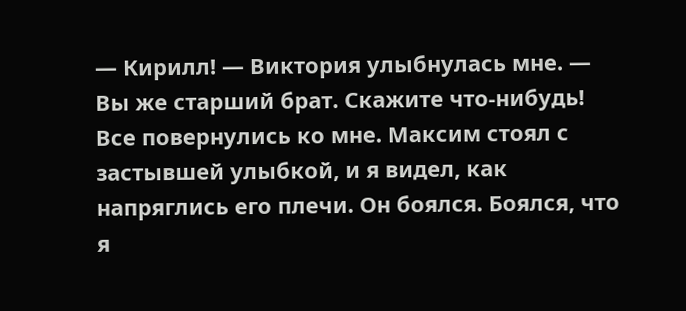— Кирилл! — Виктория улыбнулась мне. — Вы же старший брат. Скажите что-нибудь!
Все повернулись ко мне. Максим стоял с застывшей улыбкой, и я видел, как напряглись его плечи. Он боялся. Боялся, что я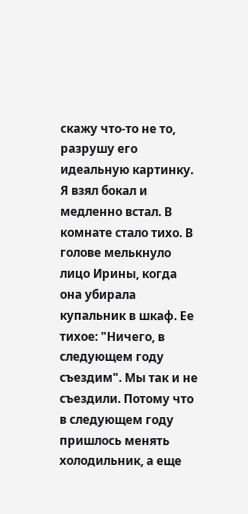скажу что-то не то, разрушу его идеальную картинку.
Я взял бокал и медленно встал. В комнате стало тихо. В голове мелькнуло лицо Ирины, когда она убирала купальник в шкаф. Ее тихое: "Ничего, в следующем году съездим". Мы так и не съездили. Потому что в следующем году пришлось менять холодильник, а еще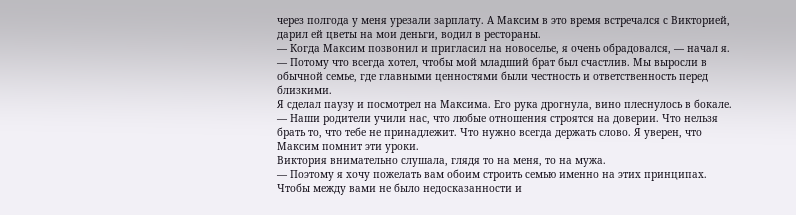через полгода у меня урезали зарплату. А Максим в это время встречался с Викторией, дарил ей цветы на мои деньги, водил в рестораны.
— Когда Максим позвонил и пригласил на новоселье, я очень обрадовался, — начал я. — Потому что всегда хотел, чтобы мой младший брат был счастлив. Мы выросли в обычной семье, где главными ценностями были честность и ответственность перед близкими.
Я сделал паузу и посмотрел на Максима. Его рука дрогнула, вино плеснулось в бокале.
— Наши родители учили нас, что любые отношения строятся на доверии. Что нельзя брать то, что тебе не принадлежит. Что нужно всегда держать слово. Я уверен, что Максим помнит эти уроки.
Виктория внимательно слушала, глядя то на меня, то на мужа.
— Поэтому я хочу пожелать вам обоим строить семью именно на этих принципах. Чтобы между вами не было недосказанности и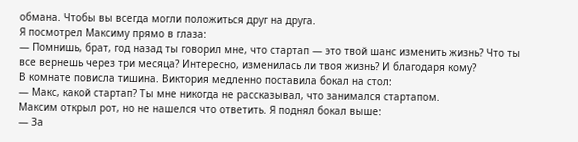обмана. Чтобы вы всегда могли положиться друг на друга.
Я посмотрел Максиму прямо в глаза:
— Помнишь, брат, год назад ты говорил мне, что стартап — это твой шанс изменить жизнь? Что ты все вернешь через три месяца? Интересно, изменилась ли твоя жизнь? И благодаря кому?
В комнате повисла тишина. Виктория медленно поставила бокал на стол:
— Макс, какой стартап? Ты мне никогда не рассказывал, что занимался стартапом.
Максим открыл рот, но не нашелся что ответить. Я поднял бокал выше:
— За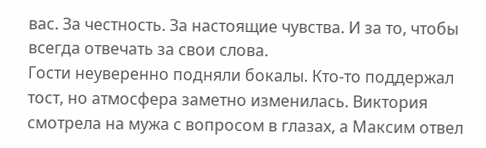вас. За честность. За настоящие чувства. И за то, чтобы всегда отвечать за свои слова.
Гости неуверенно подняли бокалы. Кто-то поддержал тост, но атмосфера заметно изменилась. Виктория смотрела на мужа с вопросом в глазах, а Максим отвел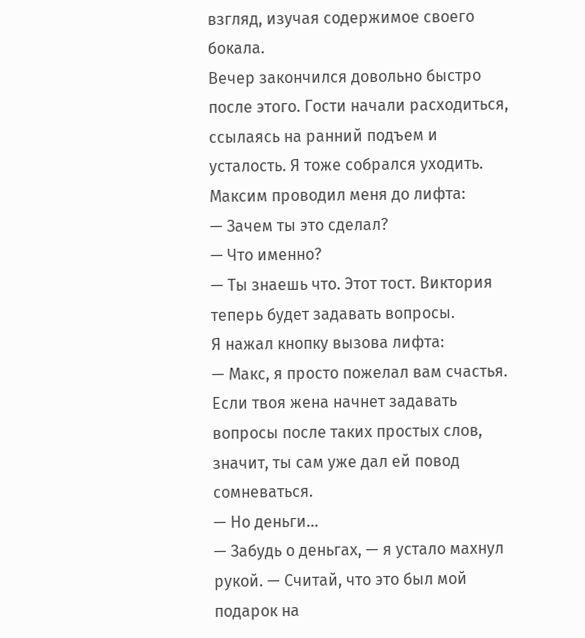взгляд, изучая содержимое своего бокала.
Вечер закончился довольно быстро после этого. Гости начали расходиться, ссылаясь на ранний подъем и усталость. Я тоже собрался уходить.
Максим проводил меня до лифта:
— Зачем ты это сделал?
— Что именно?
— Ты знаешь что. Этот тост. Виктория теперь будет задавать вопросы.
Я нажал кнопку вызова лифта:
— Макс, я просто пожелал вам счастья. Если твоя жена начнет задавать вопросы после таких простых слов, значит, ты сам уже дал ей повод сомневаться.
— Но деньги...
— Забудь о деньгах, — я устало махнул рукой. — Считай, что это был мой подарок на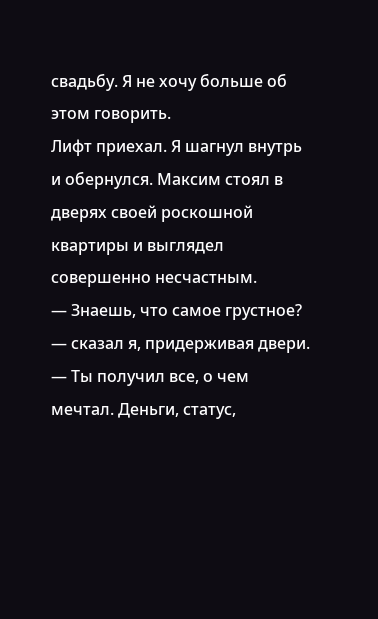свадьбу. Я не хочу больше об этом говорить.
Лифт приехал. Я шагнул внутрь и обернулся. Максим стоял в дверях своей роскошной квартиры и выглядел совершенно несчастным.
— Знаешь, что самое грустное? — сказал я, придерживая двери. — Ты получил все, о чем мечтал. Деньги, статус,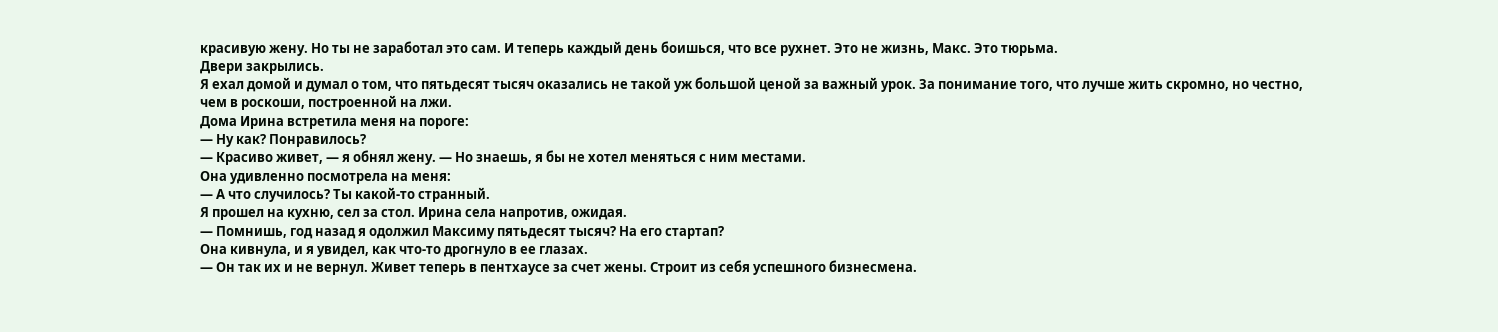красивую жену. Но ты не заработал это сам. И теперь каждый день боишься, что все рухнет. Это не жизнь, Макс. Это тюрьма.
Двери закрылись.
Я ехал домой и думал о том, что пятьдесят тысяч оказались не такой уж большой ценой за важный урок. За понимание того, что лучше жить скромно, но честно, чем в роскоши, построенной на лжи.
Дома Ирина встретила меня на пороге:
— Ну как? Понравилось?
— Красиво живет, — я обнял жену. — Но знаешь, я бы не хотел меняться с ним местами.
Она удивленно посмотрела на меня:
— А что случилось? Ты какой-то странный.
Я прошел на кухню, сел за стол. Ирина села напротив, ожидая.
— Помнишь, год назад я одолжил Максиму пятьдесят тысяч? На его стартап?
Она кивнула, и я увидел, как что-то дрогнуло в ее глазах.
— Он так их и не вернул. Живет теперь в пентхаусе за счет жены. Строит из себя успешного бизнесмена.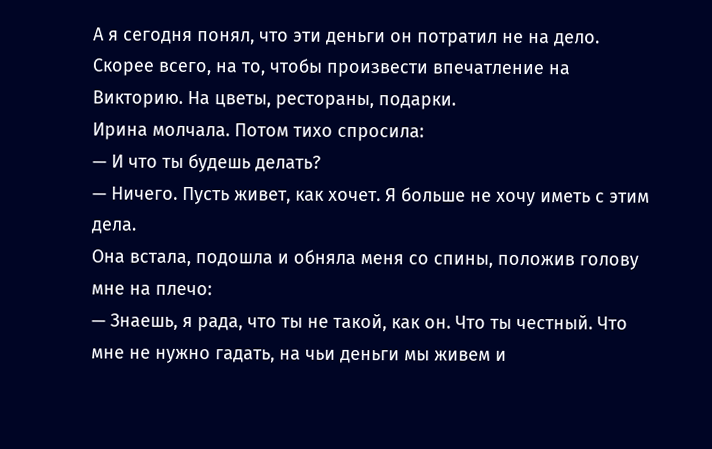А я сегодня понял, что эти деньги он потратил не на дело. Скорее всего, на то, чтобы произвести впечатление на Викторию. На цветы, рестораны, подарки.
Ирина молчала. Потом тихо спросила:
— И что ты будешь делать?
— Ничего. Пусть живет, как хочет. Я больше не хочу иметь с этим дела.
Она встала, подошла и обняла меня со спины, положив голову мне на плечо:
— Знаешь, я рада, что ты не такой, как он. Что ты честный. Что мне не нужно гадать, на чьи деньги мы живем и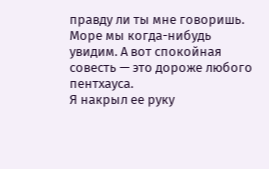правду ли ты мне говоришь. Море мы когда-нибудь увидим. А вот спокойная совесть — это дороже любого пентхауса.
Я накрыл ее руку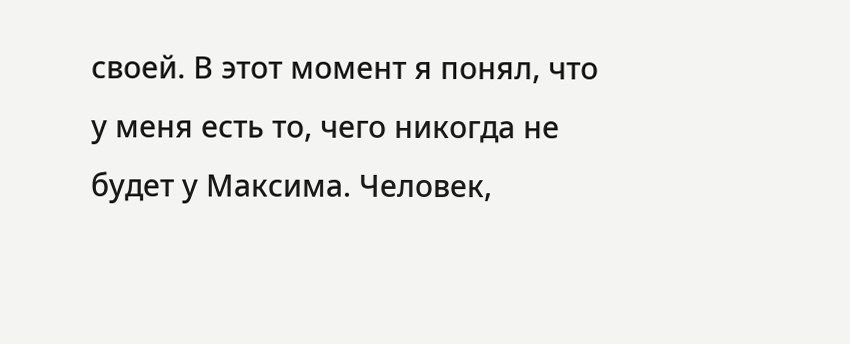своей. В этот момент я понял, что у меня есть то, чего никогда не будет у Максима. Человек,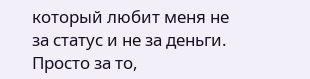который любит меня не за статус и не за деньги. Просто за то,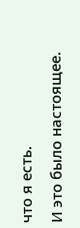что я есть.
И это было настоящее.